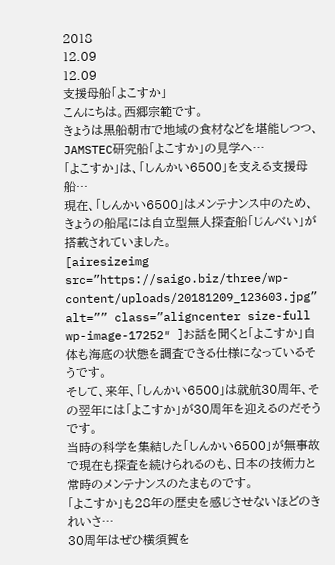2018
12.09
12.09
支援母船「よこすか」
こんにちは。西郷宗範です。
きょうは黒船朝市で地域の食材などを堪能しつつ、JAMSTEC研究船「よこすか」の見学へ…
「よこすか」は、「しんかい6500」を支える支援母船…
現在、「しんかい6500」はメンテナンス中のため、きょうの船尾には自立型無人探査船「じんべい」が搭載されていました。
[airesizeimg src=”https://saigo.biz/three/wp-content/uploads/20181209_123603.jpg” alt=”” class=”aligncenter size-full wp-image-17252″ ]お話を聞くと「よこすか」自体も海底の状態を調査できる仕様になっているそうです。
そして、来年、「しんかい6500」は就航30周年、その翌年には「よこすか」が30周年を迎えるのだそうです。
当時の科学を集結した「しんかい6500」が無事故で現在も探査を続けられるのも、日本の技術力と常時のメンテナンスのたまものです。
「よこすか」も28年の歴史を感じさせないほどのきれいさ…
30周年はぜひ横須賀を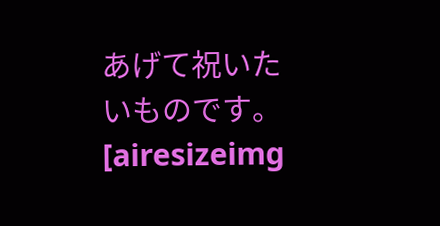あげて祝いたいものです。
[airesizeimg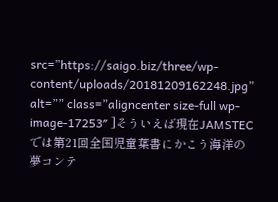src=”https://saigo.biz/three/wp-content/uploads/20181209162248.jpg” alt=”” class=”aligncenter size-full wp-image-17253″ ]そういえば現在JAMSTECでは第21回全国児童葉書にかこう海洋の夢コンテ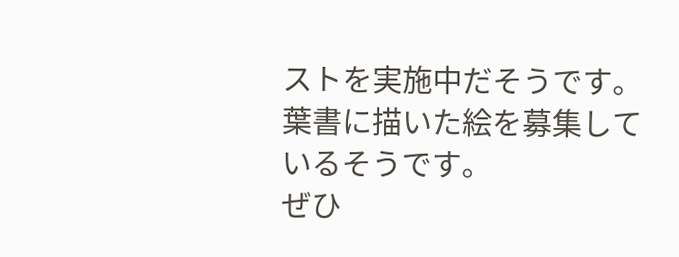ストを実施中だそうです。
葉書に描いた絵を募集しているそうです。
ぜひ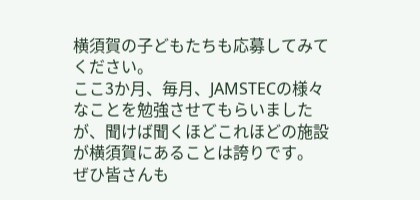横須賀の子どもたちも応募してみてください。
ここ3か月、毎月、JAMSTECの様々なことを勉強させてもらいましたが、聞けば聞くほどこれほどの施設が横須賀にあることは誇りです。
ぜひ皆さんも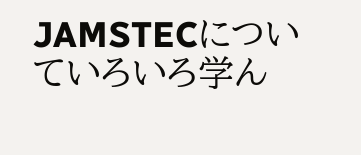JAMSTECについていろいろ学ん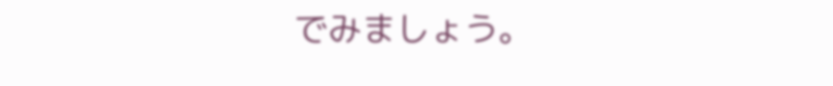でみましょう。